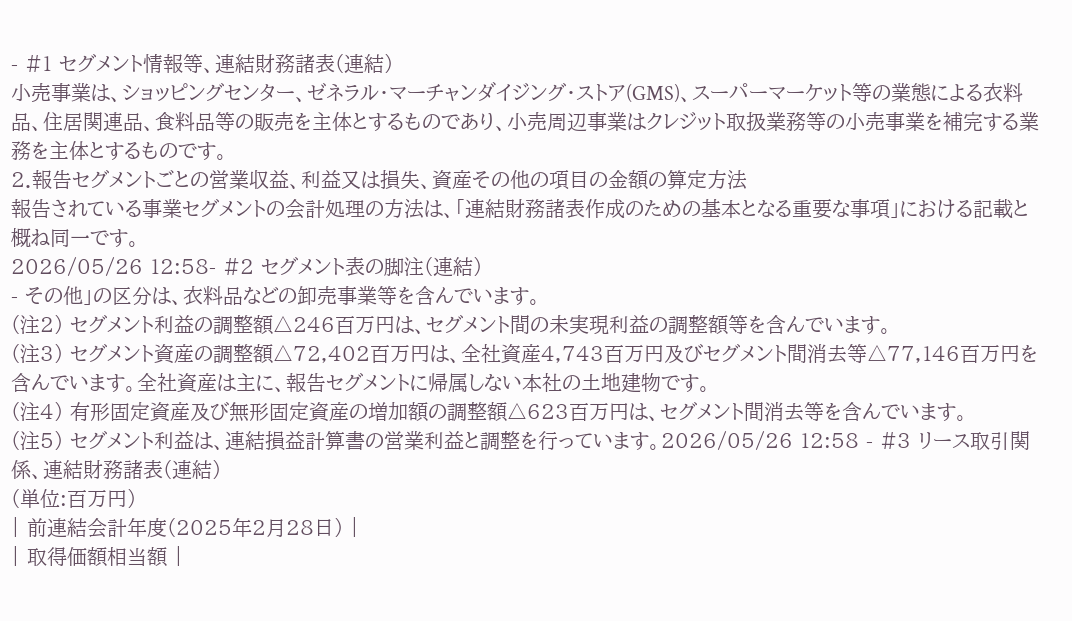- #1 セグメント情報等、連結財務諸表(連結)
小売事業は、ショッピングセンター、ゼネラル・マーチャンダイジング・ストア(GMS)、スーパーマーケット等の業態による衣料品、住居関連品、食料品等の販売を主体とするものであり、小売周辺事業はクレジット取扱業務等の小売事業を補完する業務を主体とするものです。
2.報告セグメントごとの営業収益、利益又は損失、資産その他の項目の金額の算定方法
報告されている事業セグメントの会計処理の方法は、「連結財務諸表作成のための基本となる重要な事項」における記載と概ね同一です。
2026/05/26 12:58- #2 セグメント表の脚注(連結)
- その他」の区分は、衣料品などの卸売事業等を含んでいます。
(注2) セグメント利益の調整額△246百万円は、セグメント間の未実現利益の調整額等を含んでいます。
(注3) セグメント資産の調整額△72,402百万円は、全社資産4,743百万円及びセグメント間消去等△77,146百万円を含んでいます。全社資産は主に、報告セグメントに帰属しない本社の土地建物です。
(注4) 有形固定資産及び無形固定資産の増加額の調整額△623百万円は、セグメント間消去等を含んでいます。
(注5) セグメント利益は、連結損益計算書の営業利益と調整を行っています。2026/05/26 12:58 - #3 リース取引関係、連結財務諸表(連結)
(単位:百万円)
| 前連結会計年度(2025年2月28日) |
| 取得価額相当額 |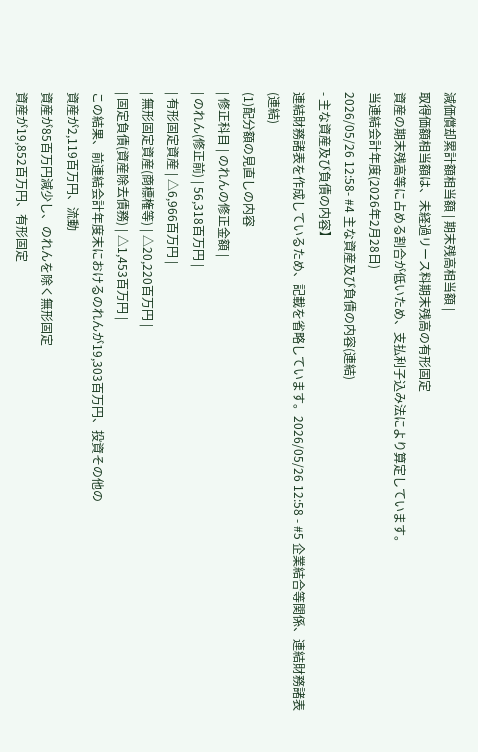減価償却累計額相当額 | 期末残高相当額 |
取得価額相当額は、未経過リース料期末残高の有形固定
資産の期末残高等に占める割合が低いため、支払利子込み法により算定しています。
当連結会計年度(2026年2月28日)
2026/05/26 12:58- #4 主な資産及び負債の内容(連結)
- 主な資産及び負債の内容】
連結財務諸表を作成しているため、記載を省略しています。2026/05/26 12:58 - #5 企業結合等関係、連結財務諸表(連結)
(1)配分額の見直しの内容
| 修正科目 | のれんの修正金額 |
| のれん(修正前) | 56,318百万円 |
| 有形固定資産 | △6,966百万円 |
| 無形固定資産(商標権等) | △20,220百万円 |
| 固定負債(資産除去債務) | △1,453百万円 |
この結果、前連結会計年度末におけるのれんが19,303百万円、投資その他の
資産が2,119百万円、流動
資産が85百万円減少し、のれんを除く無形固定
資産が19,852百万円、有形固定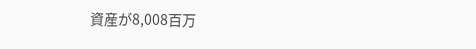資産が8,008百万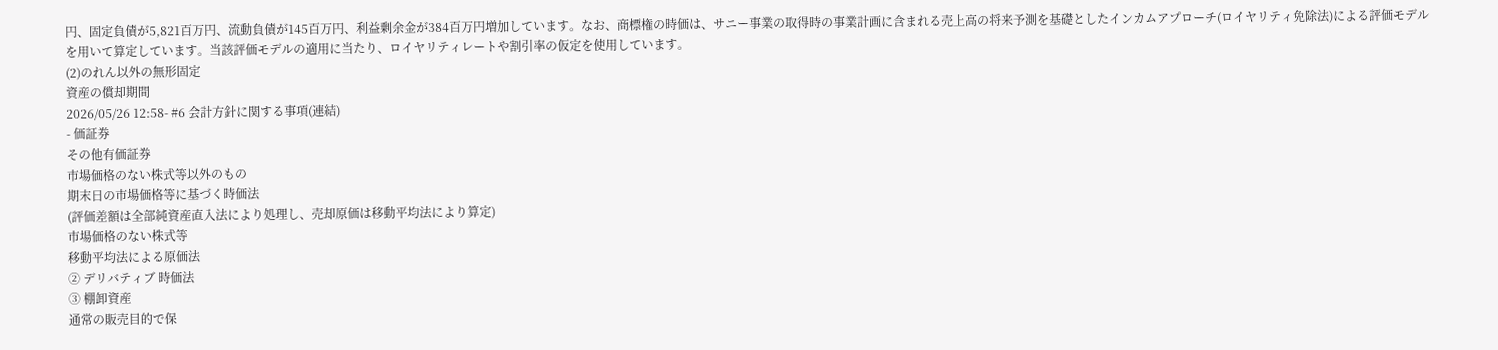円、固定負債が5,821百万円、流動負債が145百万円、利益剰余金が384百万円増加しています。なお、商標権の時価は、サニー事業の取得時の事業計画に含まれる売上高の将来予測を基礎としたインカムアプローチ(ロイヤリティ免除法)による評価モデルを用いて算定しています。当該評価モデルの適用に当たり、ロイヤリティレートや割引率の仮定を使用しています。
(2)のれん以外の無形固定
資産の償却期間
2026/05/26 12:58- #6 会計方針に関する事項(連結)
- 価証券
その他有価証券
市場価格のない株式等以外のもの
期末日の市場価格等に基づく時価法
(評価差額は全部純資産直入法により処理し、売却原価は移動平均法により算定)
市場価格のない株式等
移動平均法による原価法
② デリバティブ 時価法
③ 棚卸資産
通常の販売目的で保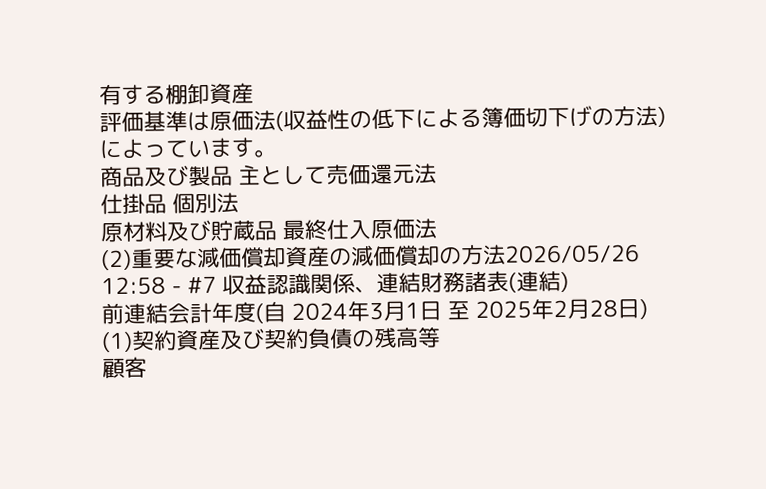有する棚卸資産
評価基準は原価法(収益性の低下による簿価切下げの方法)によっています。
商品及び製品 主として売価還元法
仕掛品 個別法
原材料及び貯蔵品 最終仕入原価法
(2)重要な減価償却資産の減価償却の方法2026/05/26 12:58 - #7 収益認識関係、連結財務諸表(連結)
前連結会計年度(自 2024年3月1日 至 2025年2月28日)
(1)契約資産及び契約負債の残高等
顧客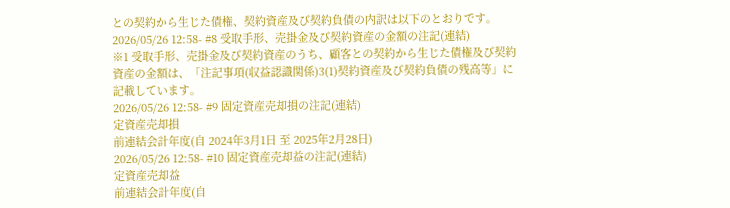との契約から生じた債権、契約資産及び契約負債の内訳は以下のとおりです。
2026/05/26 12:58- #8 受取手形、売掛金及び契約資産の金額の注記(連結)
※1 受取手形、売掛金及び契約資産のうち、顧客との契約から生じた債権及び契約資産の金額は、「注記事項(収益認識関係)3(1)契約資産及び契約負債の残高等」に記載しています。
2026/05/26 12:58- #9 固定資産売却損の注記(連結)
定資産売却損
前連結会計年度(自 2024年3月1日 至 2025年2月28日)
2026/05/26 12:58- #10 固定資産売却益の注記(連結)
定資産売却益
前連結会計年度(自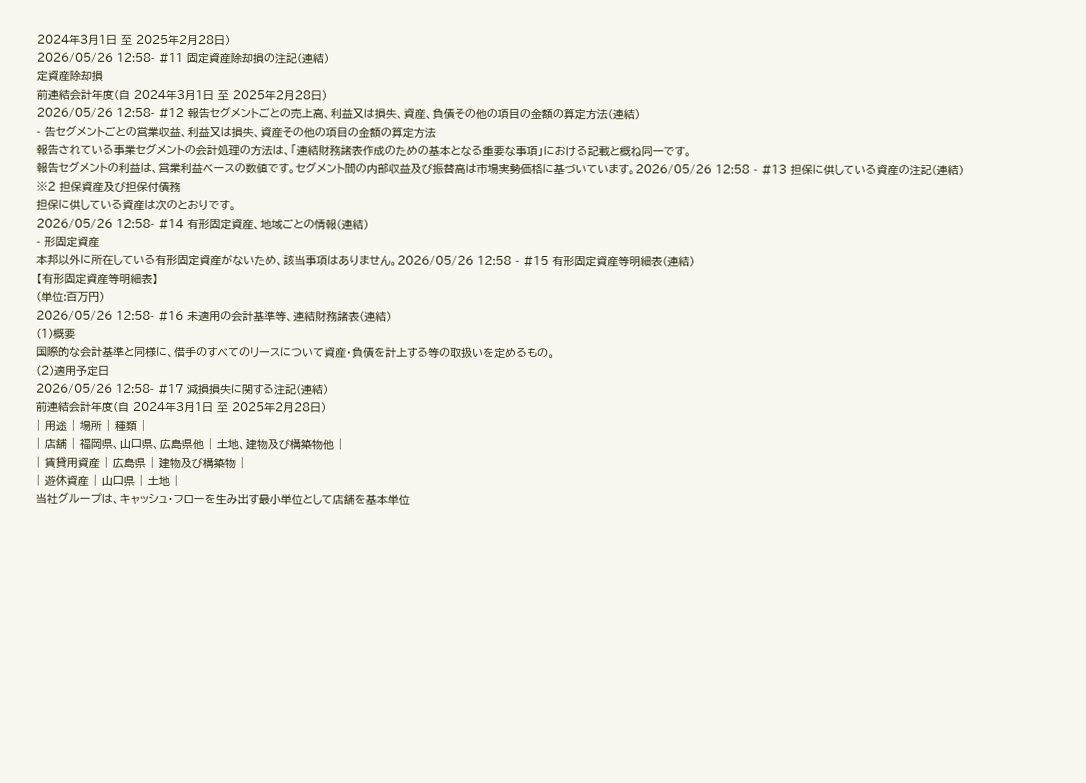2024年3月1日 至 2025年2月28日)
2026/05/26 12:58- #11 固定資産除却損の注記(連結)
定資産除却損
前連結会計年度(自 2024年3月1日 至 2025年2月28日)
2026/05/26 12:58- #12 報告セグメントごとの売上高、利益又は損失、資産、負債その他の項目の金額の算定方法(連結)
- 告セグメントごとの営業収益、利益又は損失、資産その他の項目の金額の算定方法
報告されている事業セグメントの会計処理の方法は、「連結財務諸表作成のための基本となる重要な事項」における記載と概ね同一です。
報告セグメントの利益は、営業利益ベースの数値です。セグメント間の内部収益及び振替高は市場実勢価格に基づいています。2026/05/26 12:58 - #13 担保に供している資産の注記(連結)
※2 担保資産及び担保付債務
担保に供している資産は次のとおりです。
2026/05/26 12:58- #14 有形固定資産、地域ごとの情報(連結)
- 形固定資産
本邦以外に所在している有形固定資産がないため、該当事項はありません。2026/05/26 12:58 - #15 有形固定資産等明細表(連結)
【有形固定資産等明細表】
(単位:百万円)
2026/05/26 12:58- #16 未適用の会計基準等、連結財務諸表(連結)
(1)概要
国際的な会計基準と同様に、借手のすべてのリースについて資産・負債を計上する等の取扱いを定めるもの。
(2)適用予定日
2026/05/26 12:58- #17 減損損失に関する注記(連結)
前連結会計年度(自 2024年3月1日 至 2025年2月28日)
| 用途 | 場所 | 種類 |
| 店舗 | 福岡県、山口県、広島県他 | 土地、建物及び構築物他 |
| 賃貸用資産 | 広島県 | 建物及び構築物 |
| 遊休資産 | 山口県 | 土地 |
当社グループは、キャッシュ・フローを生み出す最小単位として店舗を基本単位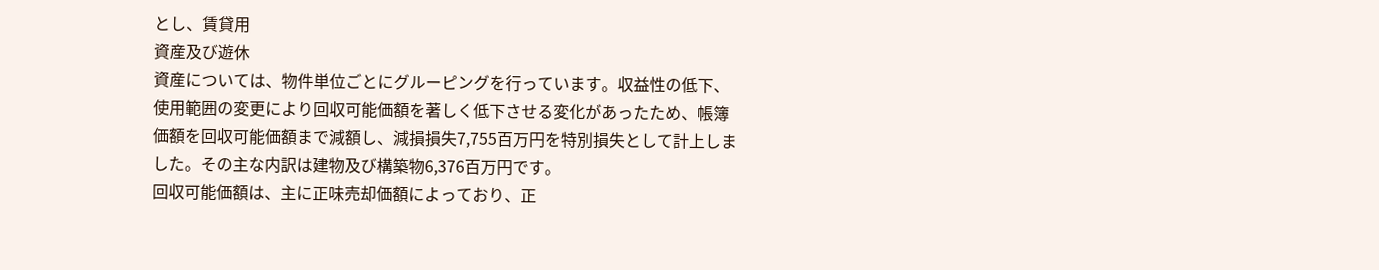とし、賃貸用
資産及び遊休
資産については、物件単位ごとにグルーピングを行っています。収益性の低下、使用範囲の変更により回収可能価額を著しく低下させる変化があったため、帳簿価額を回収可能価額まで減額し、減損損失7,755百万円を特別損失として計上しました。その主な内訳は建物及び構築物6,376百万円です。
回収可能価額は、主に正味売却価額によっており、正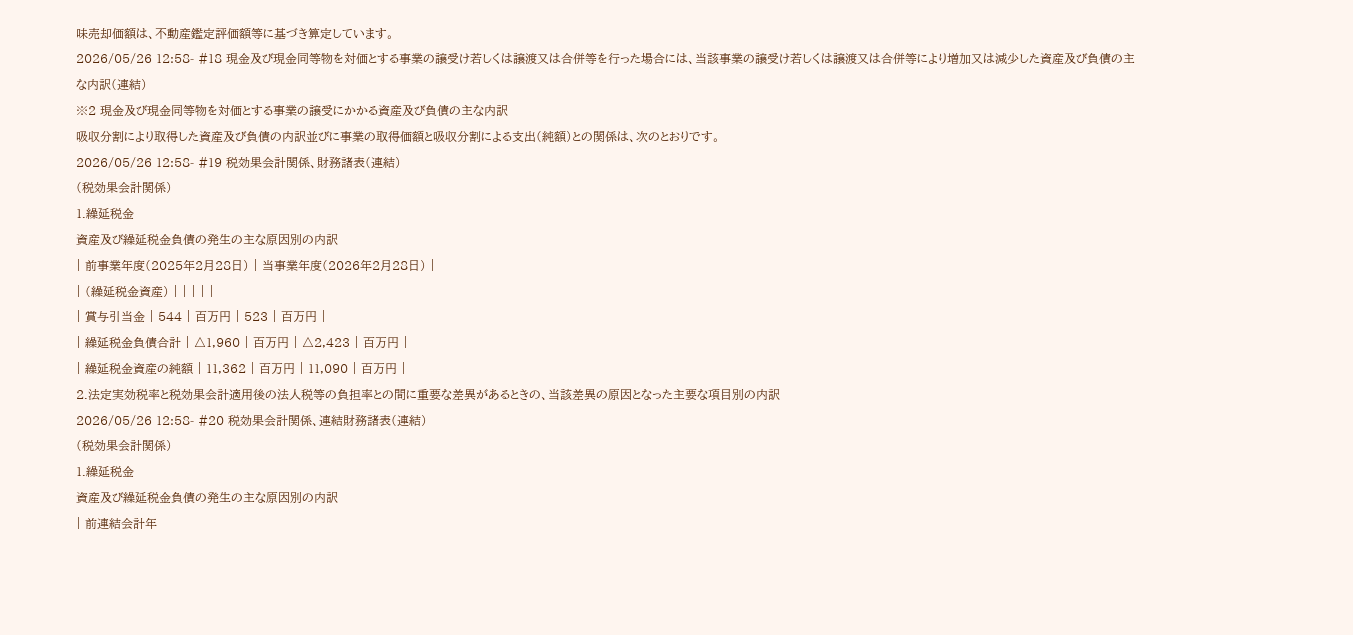味売却価額は、不動産鑑定評価額等に基づき算定しています。
2026/05/26 12:58- #18 現金及び現金同等物を対価とする事業の譲受け若しくは譲渡又は合併等を行った場合には、当該事業の譲受け若しくは譲渡又は合併等により増加又は減少した資産及び負債の主な内訳(連結)
※2 現金及び現金同等物を対価とする事業の譲受にかかる資産及び負債の主な内訳
吸収分割により取得した資産及び負債の内訳並びに事業の取得価額と吸収分割による支出(純額)との関係は、次のとおりです。
2026/05/26 12:58- #19 税効果会計関係、財務諸表(連結)
(税効果会計関係)
1.繰延税金
資産及び繰延税金負債の発生の主な原因別の内訳
| 前事業年度(2025年2月28日) | 当事業年度(2026年2月28日) |
| (繰延税金資産) | | | | |
| 賞与引当金 | 544 | 百万円 | 523 | 百万円 |
| 繰延税金負債合計 | △1,960 | 百万円 | △2,423 | 百万円 |
| 繰延税金資産の純額 | 11,362 | 百万円 | 11,090 | 百万円 |
2.法定実効税率と税効果会計適用後の法人税等の負担率との間に重要な差異があるときの、当該差異の原因となった主要な項目別の内訳
2026/05/26 12:58- #20 税効果会計関係、連結財務諸表(連結)
(税効果会計関係)
1.繰延税金
資産及び繰延税金負債の発生の主な原因別の内訳
| 前連結会計年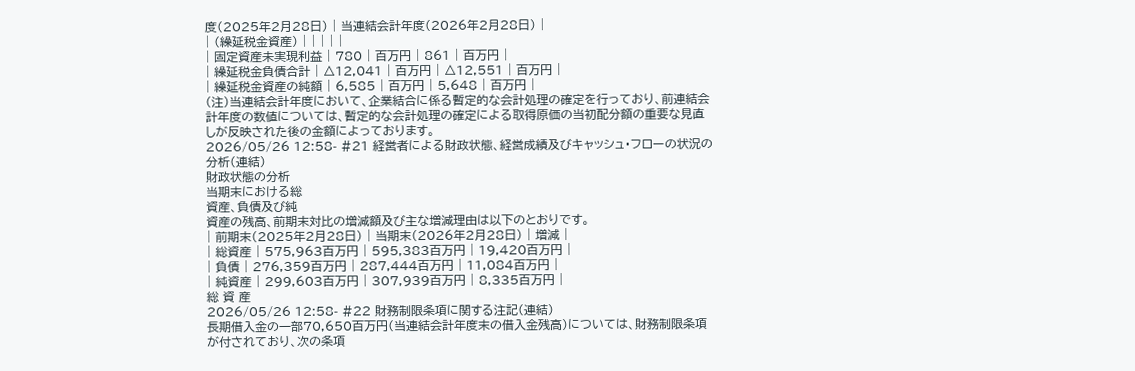度(2025年2月28日) | 当連結会計年度(2026年2月28日) |
| (繰延税金資産) | | | | |
| 固定資産未実現利益 | 780 | 百万円 | 861 | 百万円 |
| 繰延税金負債合計 | △12,041 | 百万円 | △12,551 | 百万円 |
| 繰延税金資産の純額 | 6,585 | 百万円 | 5,648 | 百万円 |
(注)当連結会計年度において、企業結合に係る暫定的な会計処理の確定を行っており、前連結会計年度の数値については、暫定的な会計処理の確定による取得原価の当初配分額の重要な見直しが反映された後の金額によっております。
2026/05/26 12:58- #21 経営者による財政状態、経営成績及びキャッシュ・フローの状況の分析(連結)
財政状態の分析
当期末における総
資産、負債及び純
資産の残高、前期末対比の増減額及び主な増減理由は以下のとおりです。
| 前期末(2025年2月28日) | 当期末(2026年2月28日) | 増減 |
| 総資産 | 575,963百万円 | 595,383百万円 | 19,420百万円 |
| 負債 | 276,359百万円 | 287,444百万円 | 11,084百万円 |
| 純資産 | 299,603百万円 | 307,939百万円 | 8,335百万円 |
総 資 産
2026/05/26 12:58- #22 財務制限条項に関する注記(連結)
長期借入金の一部70,650百万円(当連結会計年度末の借入金残高)については、財務制限条項が付されており、次の条項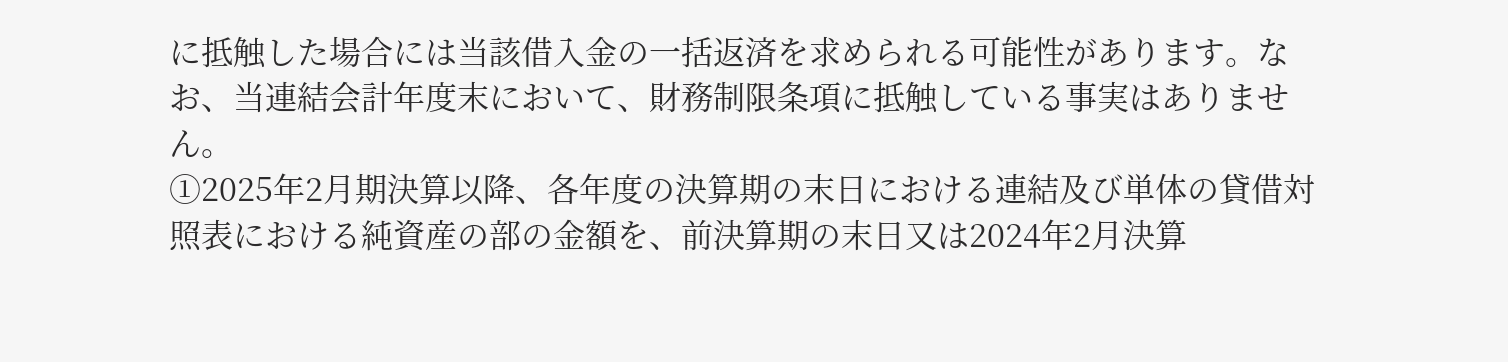に抵触した場合には当該借入金の一括返済を求められる可能性があります。なお、当連結会計年度末において、財務制限条項に抵触している事実はありません。
①2025年2月期決算以降、各年度の決算期の末日における連結及び単体の貸借対照表における純資産の部の金額を、前決算期の末日又は2024年2月決算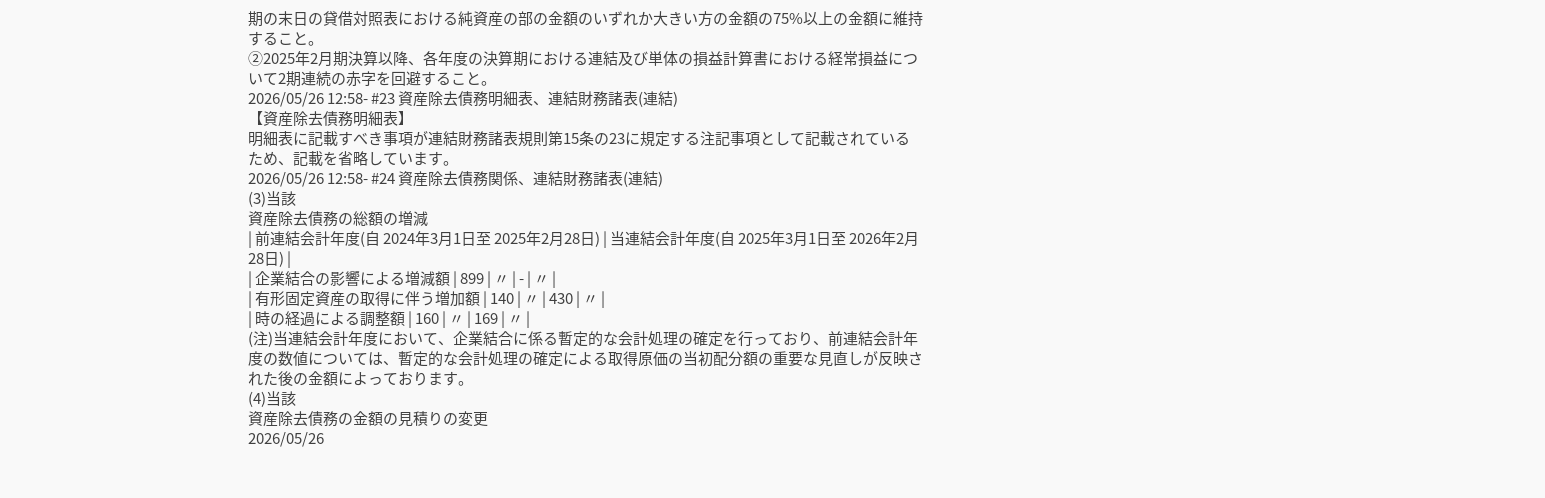期の末日の貸借対照表における純資産の部の金額のいずれか大きい方の金額の75%以上の金額に維持すること。
②2025年2月期決算以降、各年度の決算期における連結及び単体の損益計算書における経常損益について2期連続の赤字を回避すること。
2026/05/26 12:58- #23 資産除去債務明細表、連結財務諸表(連結)
【資産除去債務明細表】
明細表に記載すべき事項が連結財務諸表規則第15条の23に規定する注記事項として記載されているため、記載を省略しています。
2026/05/26 12:58- #24 資産除去債務関係、連結財務諸表(連結)
(3)当該
資産除去債務の総額の増減
| 前連結会計年度(自 2024年3月1日至 2025年2月28日) | 当連結会計年度(自 2025年3月1日至 2026年2月28日) |
| 企業結合の影響による増減額 | 899 | 〃 | - | 〃 |
| 有形固定資産の取得に伴う増加額 | 140 | 〃 | 430 | 〃 |
| 時の経過による調整額 | 160 | 〃 | 169 | 〃 |
(注)当連結会計年度において、企業結合に係る暫定的な会計処理の確定を行っており、前連結会計年度の数値については、暫定的な会計処理の確定による取得原価の当初配分額の重要な見直しが反映された後の金額によっております。
(4)当該
資産除去債務の金額の見積りの変更
2026/05/26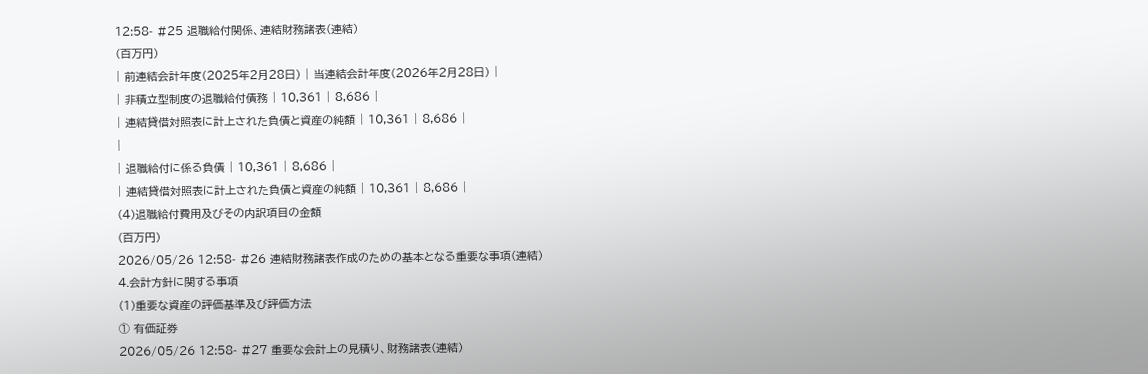12:58- #25 退職給付関係、連結財務諸表(連結)
(百万円)
| 前連結会計年度(2025年2月28日) | 当連結会計年度(2026年2月28日) |
| 非積立型制度の退職給付債務 | 10,361 | 8,686 |
| 連結貸借対照表に計上された負債と資産の純額 | 10,361 | 8,686 |
|
| 退職給付に係る負債 | 10,361 | 8,686 |
| 連結貸借対照表に計上された負債と資産の純額 | 10,361 | 8,686 |
(4)退職給付費用及びその内訳項目の金額
(百万円)
2026/05/26 12:58- #26 連結財務諸表作成のための基本となる重要な事項(連結)
4.会計方針に関する事項
(1)重要な資産の評価基準及び評価方法
① 有価証券
2026/05/26 12:58- #27 重要な会計上の見積り、財務諸表(連結)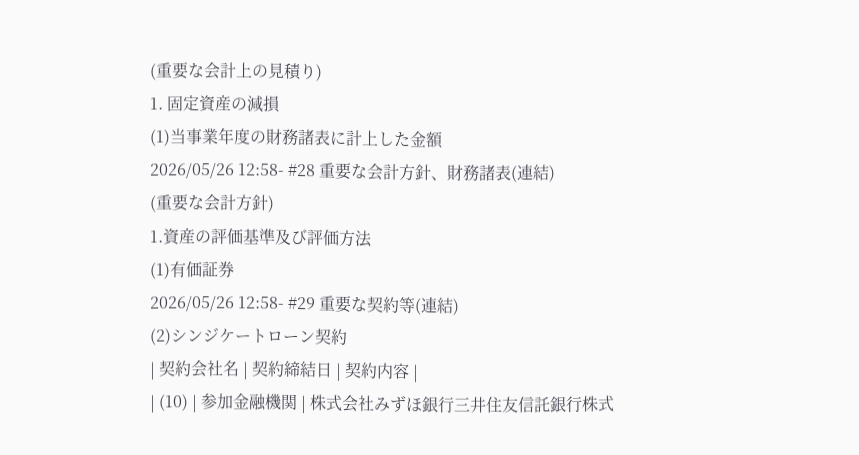(重要な会計上の見積り)
1. 固定資産の減損
(1)当事業年度の財務諸表に計上した金額
2026/05/26 12:58- #28 重要な会計方針、財務諸表(連結)
(重要な会計方針)
1.資産の評価基準及び評価方法
(1)有価証券
2026/05/26 12:58- #29 重要な契約等(連結)
(2)シンジケートローン契約
| 契約会社名 | 契約締結日 | 契約内容 |
| (10) | 参加金融機関 | 株式会社みずほ銀行三井住友信託銀行株式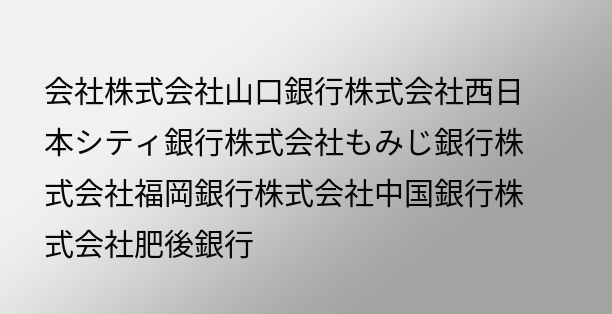会社株式会社山口銀行株式会社西日本シティ銀行株式会社もみじ銀行株式会社福岡銀行株式会社中国銀行株式会社肥後銀行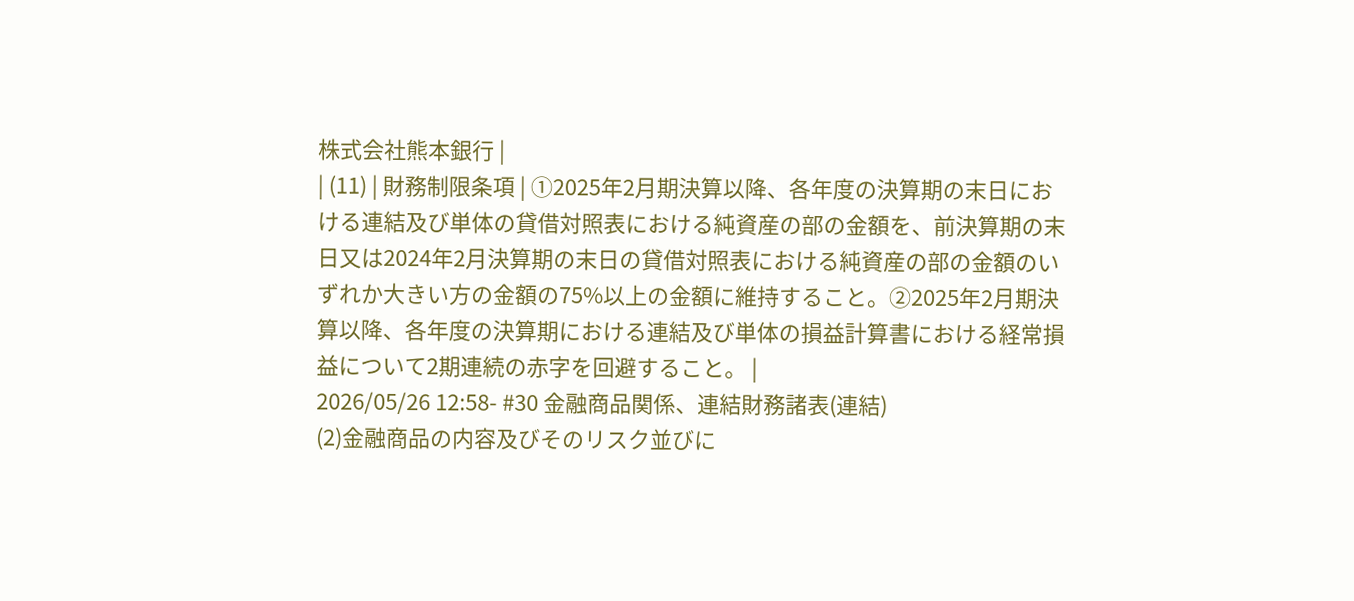株式会社熊本銀行 |
| (11) | 財務制限条項 | ①2025年2月期決算以降、各年度の決算期の末日における連結及び単体の貸借対照表における純資産の部の金額を、前決算期の末日又は2024年2月決算期の末日の貸借対照表における純資産の部の金額のいずれか大きい方の金額の75%以上の金額に維持すること。②2025年2月期決算以降、各年度の決算期における連結及び単体の損益計算書における経常損益について2期連続の赤字を回避すること。 |
2026/05/26 12:58- #30 金融商品関係、連結財務諸表(連結)
(2)金融商品の内容及びそのリスク並びに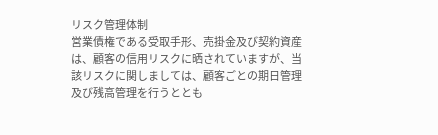リスク管理体制
営業債権である受取手形、売掛金及び契約資産は、顧客の信用リスクに晒されていますが、当該リスクに関しましては、顧客ごとの期日管理及び残高管理を行うととも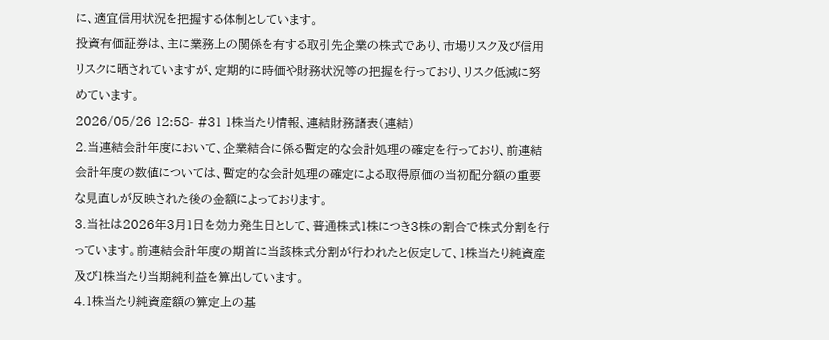に、適宜信用状況を把握する体制としています。
投資有価証券は、主に業務上の関係を有する取引先企業の株式であり、市場リスク及び信用リスクに晒されていますが、定期的に時価や財務状況等の把握を行っており、リスク低減に努めています。
2026/05/26 12:58- #31 1株当たり情報、連結財務諸表(連結)
2.当連結会計年度において、企業結合に係る暫定的な会計処理の確定を行っており、前連結会計年度の数値については、暫定的な会計処理の確定による取得原価の当初配分額の重要な見直しが反映された後の金額によっております。
3.当社は2026年3月1日を効力発生日として、普通株式1株につき3株の割合で株式分割を行っています。前連結会計年度の期首に当該株式分割が行われたと仮定して、1株当たり純資産及び1株当たり当期純利益を算出しています。
4.1株当たり純資産額の算定上の基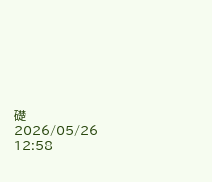礎
2026/05/26 12:58